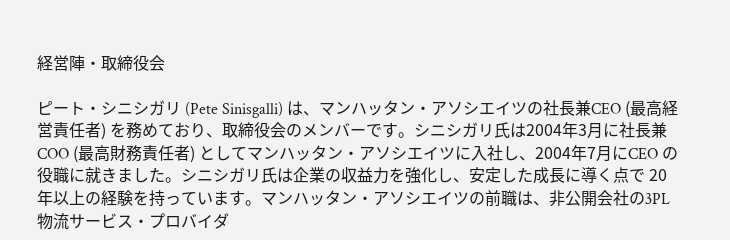経営陣・取締役会

ピート・シニシガリ (Pete Sinisgalli) は、マンハッタン・アソシエイツの社長兼CEO (最高経営責任者) を務めており、取締役会のメンバーです。シニシガリ氏は2004年3月に社長兼COO (最高財務責任者) としてマンハッタン・アソシエイツに入社し、2004年7月にCEO の役職に就きました。シニシガリ氏は企業の収益力を強化し、安定した成長に導く点で 20 年以上の経験を持っています。マンハッタン・アソシエイツの前職は、非公開会社の3PL物流サービス・プロバイダ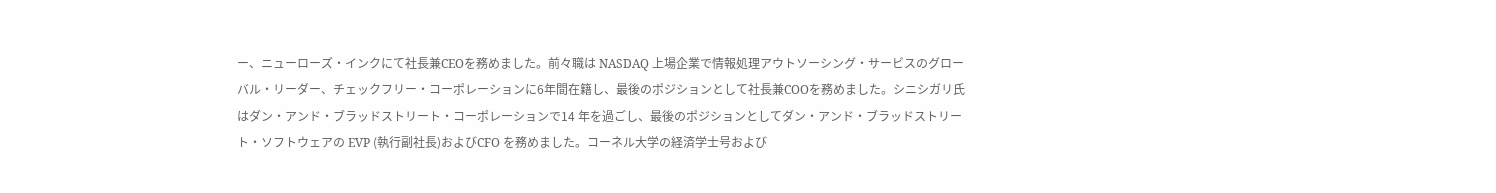ー、ニューローズ・インクにて社長兼CEOを務めました。前々職は NASDAQ 上場企業で情報処理アウトソーシング・サービスのグローバル・リーダー、チェックフリー・コーポレーションに6年間在籍し、最後のポジションとして社長兼COOを務めました。シニシガリ氏はダン・アンド・ブラッドストリート・コーポレーションで14 年を過ごし、最後のポジションとしてダン・アンド・ブラッドストリート・ソフトウェアの EVP (執行副社長)およびCFO を務めました。コーネル大学の経済学士号および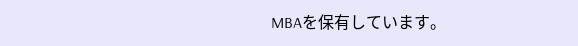MBAを保有しています。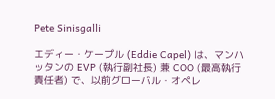Pete Sinisgalli

エディー・ケープル (Eddie Capel) は、マンハッタンの EVP (執行副社長) 兼 COO (最高執行責任者) で、以前グローバル・オペレ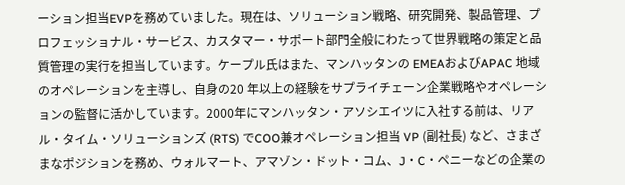ーション担当EVPを務めていました。現在は、ソリューション戦略、研究開発、製品管理、プロフェッショナル・サービス、カスタマー・サポート部門全般にわたって世界戦略の策定と品質管理の実行を担当しています。ケープル氏はまた、マンハッタンの EMEAおよびAPAC 地域のオペレーションを主導し、自身の20 年以上の経験をサプライチェーン企業戦略やオペレーションの監督に活かしています。2000年にマンハッタン・アソシエイツに入社する前は、リアル・タイム・ソリューションズ (RTS) でCOO兼オペレーション担当 VP (副社長) など、さまざまなポジションを務め、ウォルマート、アマゾン・ドット・コム、J・C・ペニーなどの企業の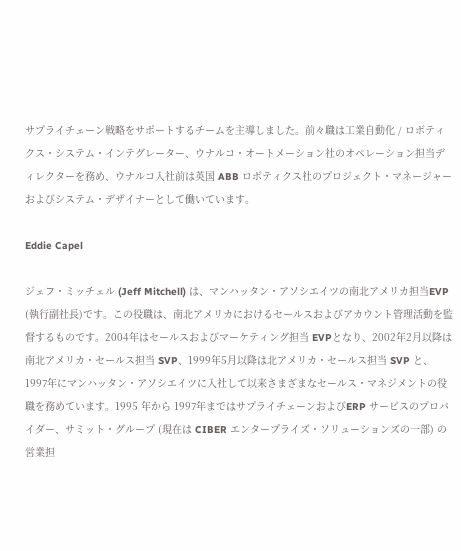サプライチェーン戦略をサポートするチームを主導しました。前々職は工業自動化 / ロボティクス・システム・インテグレーター、ウナルコ・オートメーション社のオペレーション担当ディレクターを務め、ウナルコ入社前は英国 ABB ロボティクス社のプロジェクト・マネージャーおよびシステム・デザイナーとして働いています。

Eddie Capel

ジェフ・ミッチェル (Jeff Mitchell) は、マンハッタン・アソシエイツの南北アメリカ担当EVP (執行副社長)です。この役職は、南北アメリカにおけるセールスおよびアカウント管理活動を監督するものです。2004年はセールスおよびマーケティング担当 EVPとなり、2002年2月以降は南北アメリカ・セールス担当 SVP、1999年5月以降は北アメリカ・セールス担当 SVP と、1997年にマンハッタン・アソシエイツに入社して以来さまざまなセールス・マネジメントの役職を務めています。1995 年から 1997年まではサプライチェーンおよびERP サービスのプロバイダー、サミット・グループ (現在は CIBER エンタープライズ・ソリューションズの一部) の営業担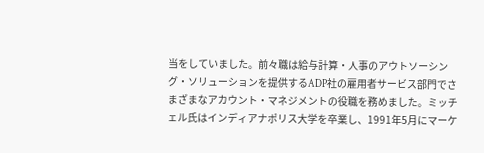当をしていました。前々職は給与計算・人事のアウトソーシング・ソリューションを提供するADP社の雇用者サービス部門でさまざまなアカウント・マネジメントの役職を務めました。ミッチェル氏はインディアナポリス大学を卒業し、1991年5月にマーケ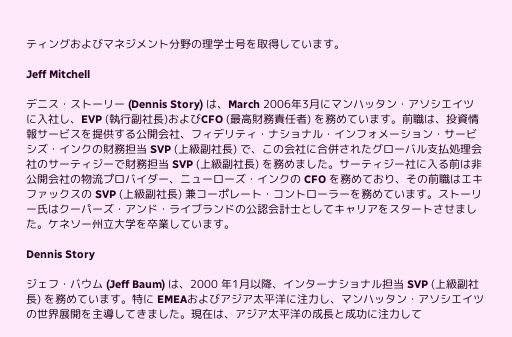ティングおよびマネジメント分野の理学士号を取得しています。

Jeff Mitchell

デニス・ストーリー (Dennis Story) は、March 2006年3月にマンハッタン・アソシエイツに入社し、EVP (執行副社長)およびCFO (最高財務責任者) を務めています。前職は、投資情報サービスを提供する公開会社、フィデリティ・ナショナル・インフォメーション・サービシズ・インクの財務担当 SVP (上級副社長) で、この会社に合併されたグローバル支払処理会社のサーティジーで財務担当 SVP (上級副社長) を務めました。サーティジー社に入る前は非公開会社の物流プロバイダー、ニューローズ・インクの CFO を務めており、その前職はエキファックスの SVP (上級副社長) 兼コーポレート・コントローラーを務めています。ストーリー氏はクーパーズ・アンド・ライブランドの公認会計士としてキャリアをスタートさせました。ケネソー州立大学を卒業しています。

Dennis Story

ジェフ・バウム (Jeff Baum) は、2000 年1月以降、インターナショナル担当 SVP (上級副社長) を務めています。特に EMEAおよびアジア太平洋に注力し、マンハッタン・アソシエイツの世界展開を主導してきました。現在は、アジア太平洋の成長と成功に注力して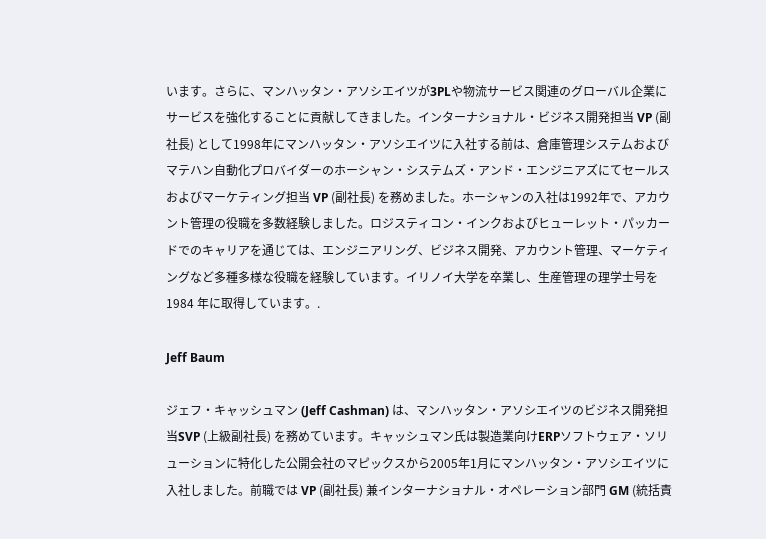います。さらに、マンハッタン・アソシエイツが3PLや物流サービス関連のグローバル企業にサービスを強化することに貢献してきました。インターナショナル・ビジネス開発担当 VP (副社長) として1998年にマンハッタン・アソシエイツに入社する前は、倉庫管理システムおよびマテハン自動化プロバイダーのホーシャン・システムズ・アンド・エンジニアズにてセールスおよびマーケティング担当 VP (副社長) を務めました。ホーシャンの入社は1992年で、アカウント管理の役職を多数経験しました。ロジスティコン・インクおよびヒューレット・パッカードでのキャリアを通じては、エンジニアリング、ビジネス開発、アカウント管理、マーケティングなど多種多様な役職を経験しています。イリノイ大学を卒業し、生産管理の理学士号を 1984 年に取得しています。.

Jeff Baum

ジェフ・キャッシュマン (Jeff Cashman) は、マンハッタン・アソシエイツのビジネス開発担当SVP (上級副社長) を務めています。キャッシュマン氏は製造業向けERPソフトウェア・ソリューションに特化した公開会社のマピックスから2005年1月にマンハッタン・アソシエイツに入社しました。前職では VP (副社長) 兼インターナショナル・オペレーション部門 GM (統括責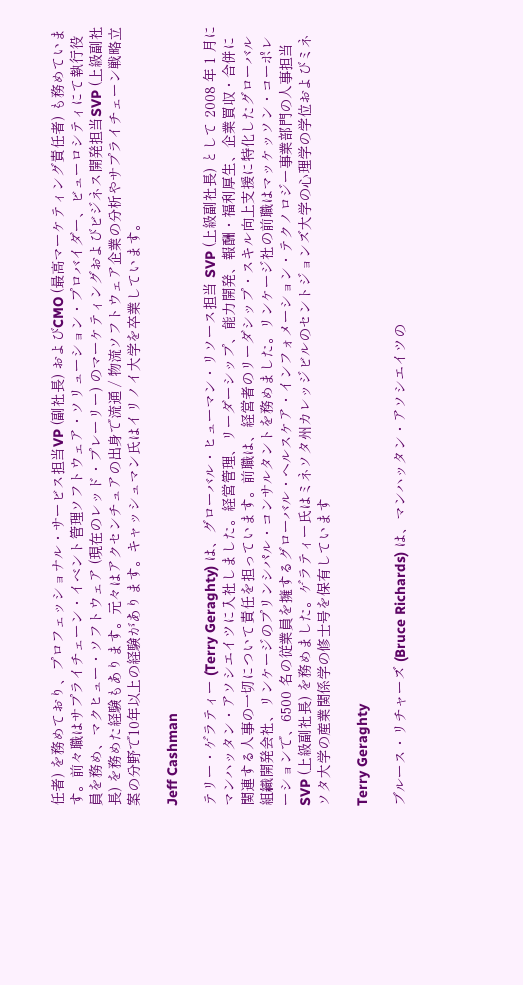任者) を務めており、プロフェッショナル・サービス担当VP (副社長) およびCMO (最高マーケティング責任者) も務めています。前々職はサプライチェーン・イベント管理ソフトウェア・ソリューション・プロバイダー、ビューロシティにて執行役員を務め、マクヒュー・ソフトウェア (現在のレッド・プレーリー) のマーケティングおよびビジネス開発担当SVP (上級副社長) を務めた経験もあります。元々はアクセンチュアの出身で流通 / 物流ソフトウェア企業の分析やサプライチェーン戦略立案の分野で10年以上の経験があります。キャッシュマン氏はイリノイ大学を卒業しています。

Jeff Cashman

テリー・ゲラティー (Terry Geraghty) は、グローバル・ヒューマン・リソース担当 SVP (上級副社長) として 2008 年 1 月にマンハッタン・アソシエイツに入社しました。経営管理、リーダーシップ、能力開発、報酬・福利厚生、企業買収・合併に関連する人事の一切について責任を担っています。前職は、経営者のリーダシップ・スキル向上支援に特化したグローバル組織開発会社、リンケージのプリンシパル・コンサルタントを務めました。リンケージ社の前職はマッケッソン・コーポレーションで、6500 名の従業員を擁するグローバル・ヘルスケア・インフォメーション・テクノロジー事業部門の人事担当SVP (上級副社長) を務めました。ゲラティー氏はミネソタ州カレッジビルのセントジョンズ大学の心理学の学位およびミネソタ大学の産業関係学の修士号を保有しています

Terry Geraghty

ブルース・リチャーズ (Bruce Richards) は、マンハッタン・アソシエイツの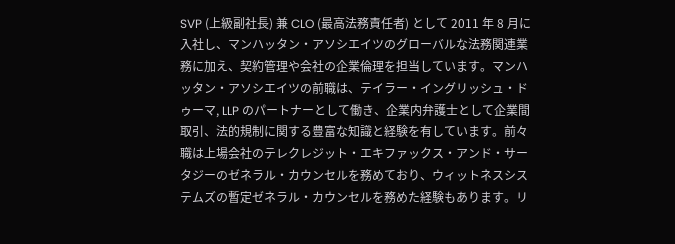SVP (上級副社長) 兼 CLO (最高法務責任者) として 2011 年 8 月に入社し、マンハッタン・アソシエイツのグローバルな法務関連業務に加え、契約管理や会社の企業倫理を担当しています。マンハッタン・アソシエイツの前職は、テイラー・イングリッシュ・ドゥーマ, LLP のパートナーとして働き、企業内弁護士として企業間取引、法的規制に関する豊富な知識と経験を有しています。前々職は上場会社のテレクレジット・エキファックス・アンド・サータジーのゼネラル・カウンセルを務めており、ウィットネスシステムズの暫定ゼネラル・カウンセルを務めた経験もあります。リ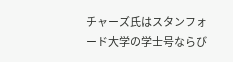チャーズ氏はスタンフォード大学の学士号ならび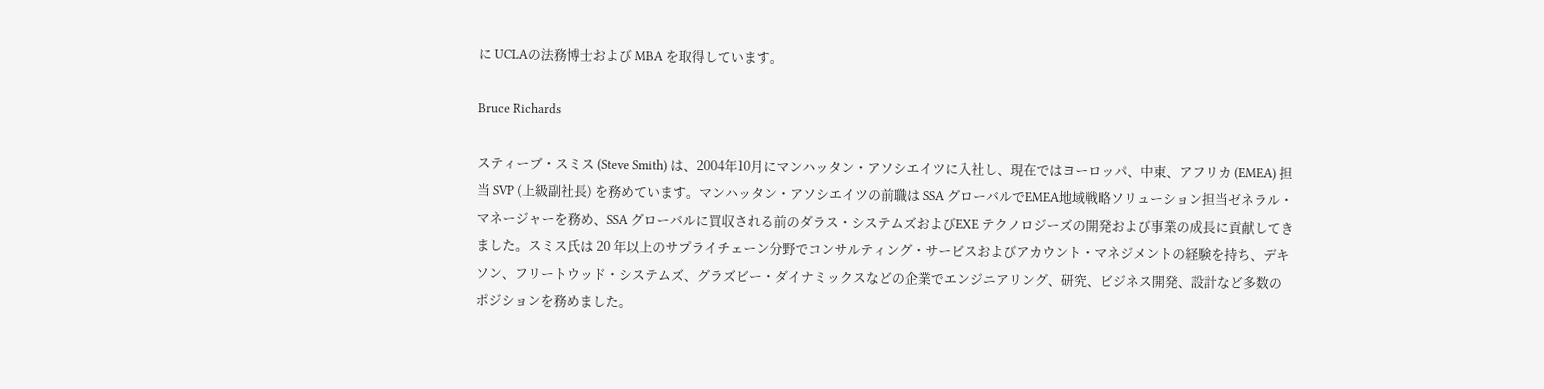に UCLAの法務博士および MBA を取得しています。

Bruce Richards

スティーブ・スミス (Steve Smith) は、2004年10月にマンハッタン・アソシエイツに入社し、現在ではヨーロッパ、中東、アフリカ (EMEA) 担当 SVP (上級副社長) を務めています。マンハッタン・アソシエイツの前職は SSA グローバルでEMEA地域戦略ソリューション担当ゼネラル・マネージャーを務め、SSA グローバルに買収される前のダラス・システムズおよびEXE テクノロジーズの開発および事業の成長に貢献してきました。スミス氏は 20 年以上のサプライチェーン分野でコンサルティング・サービスおよびアカウント・マネジメントの経験を持ち、デキソン、フリートウッド・システムズ、グラズビー・ダイナミックスなどの企業でエンジニアリング、研究、ビジネス開発、設計など多数のポジションを務めました。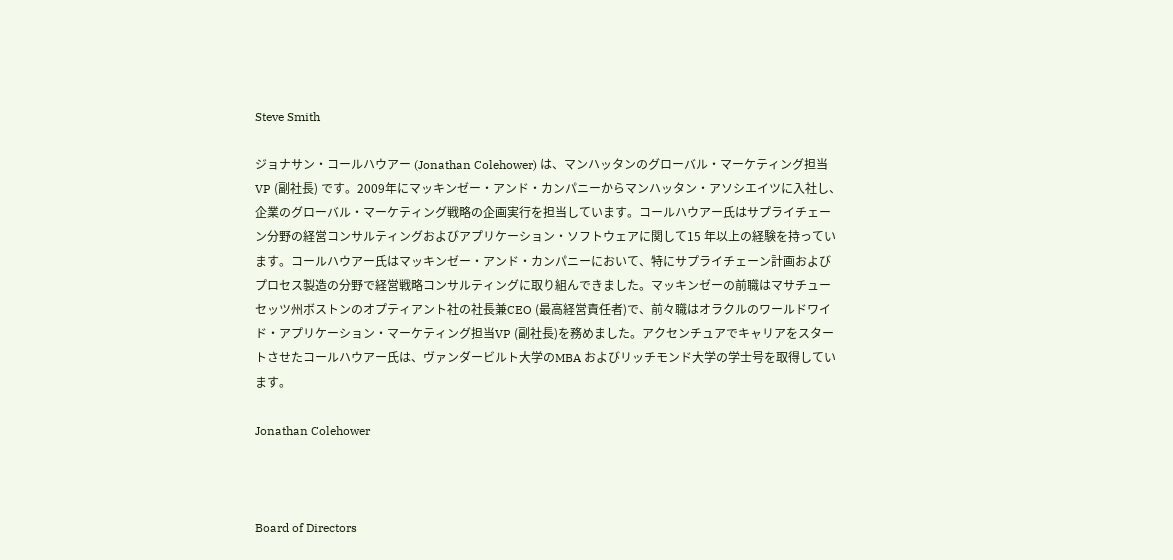Steve Smith

ジョナサン・コールハウアー (Jonathan Colehower) は、マンハッタンのグローバル・マーケティング担当 VP (副社長) です。2009年にマッキンゼー・アンド・カンパニーからマンハッタン・アソシエイツに入社し、企業のグローバル・マーケティング戦略の企画実行を担当しています。コールハウアー氏はサプライチェーン分野の経営コンサルティングおよびアプリケーション・ソフトウェアに関して15 年以上の経験を持っています。コールハウアー氏はマッキンゼー・アンド・カンパニーにおいて、特にサプライチェーン計画およびプロセス製造の分野で経営戦略コンサルティングに取り組んできました。マッキンゼーの前職はマサチューセッツ州ボストンのオプティアント社の社長兼CEO (最高経営責任者)で、前々職はオラクルのワールドワイド・アプリケーション・マーケティング担当VP (副社長)を務めました。アクセンチュアでキャリアをスタートさせたコールハウアー氏は、ヴァンダービルト大学のMBA およびリッチモンド大学の学士号を取得しています。

Jonathan Colehower



Board of Directors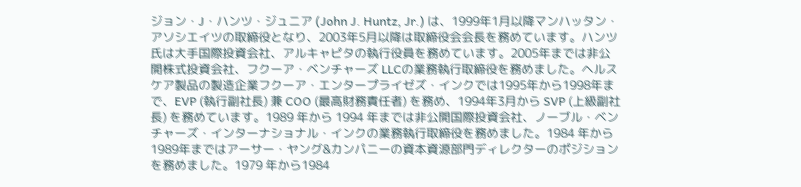ジョン・J・ハンツ・ジュニア (John J. Huntz, Jr.) は、1999年1月以降マンハッタン・アソシエイツの取締役となり、2003年5月以降は取締役会会長を務めています。ハンツ氏は大手国際投資会社、アルキャピタの執行役員を務めています。2005年までは非公開株式投資会社、フクーア・ベンチャーズ LLCの業務執行取締役を務めました。ヘルスケア製品の製造企業フクーア・エンタープライゼズ・インクでは1995年から1998年まで、EVP (執行副社長) 兼 COO (最高財務責任者) を務め、1994年3月から SVP (上級副社長) を務めています。1989 年から 1994 年までは非公開国際投資会社、ノーブル・ベンチャーズ・インターナショナル・インクの業務執行取締役を務めました。1984 年から 1989年まではアーサー・ヤング&カンパニーの資本資源部門ディレクターのポジションを務めました。1979 年から1984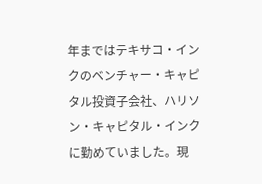年まではテキサコ・インクのベンチャー・キャピタル投資子会社、ハリソン・キャピタル・インクに勤めていました。現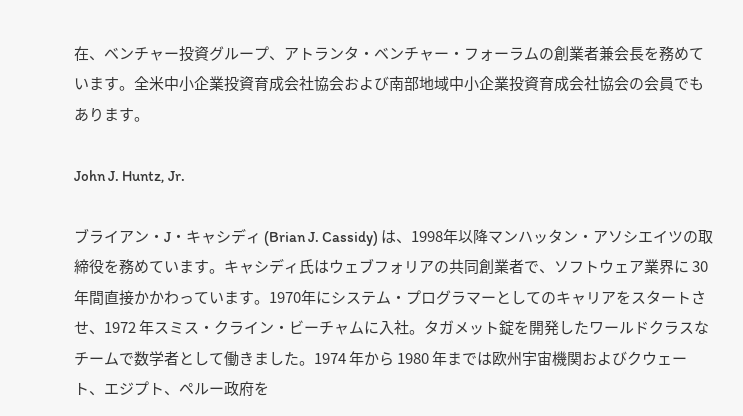在、ベンチャー投資グループ、アトランタ・ベンチャー・フォーラムの創業者兼会長を務めています。全米中小企業投資育成会社協会および南部地域中小企業投資育成会社協会の会員でもあります。

John J. Huntz, Jr.

ブライアン・J・キャシディ (Brian J. Cassidy) は、1998年以降マンハッタン・アソシエイツの取締役を務めています。キャシディ氏はウェブフォリアの共同創業者で、ソフトウェア業界に 30年間直接かかわっています。1970年にシステム・プログラマーとしてのキャリアをスタートさせ、1972 年スミス・クライン・ビーチャムに入社。タガメット錠を開発したワールドクラスなチームで数学者として働きました。1974 年から 1980 年までは欧州宇宙機関およびクウェート、エジプト、ペルー政府を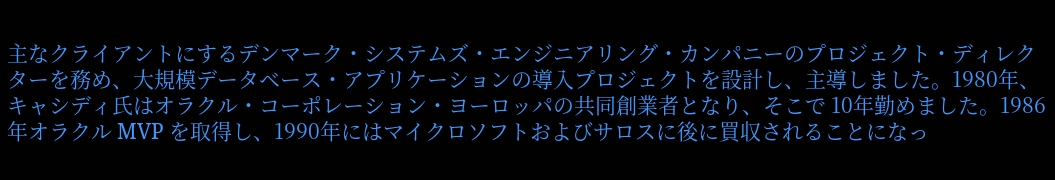主なクライアントにするデンマーク・システムズ・エンジニアリング・カンパニーのプロジェクト・ディレクターを務め、大規模データベース・アプリケーションの導入プロジェクトを設計し、主導しました。1980年、キャシディ氏はオラクル・コーポレーション・ヨーロッパの共同創業者となり、そこで 10年勤めました。1986年オラクル MVP を取得し、1990年にはマイクロソフトおよびサロスに後に買収されることになっ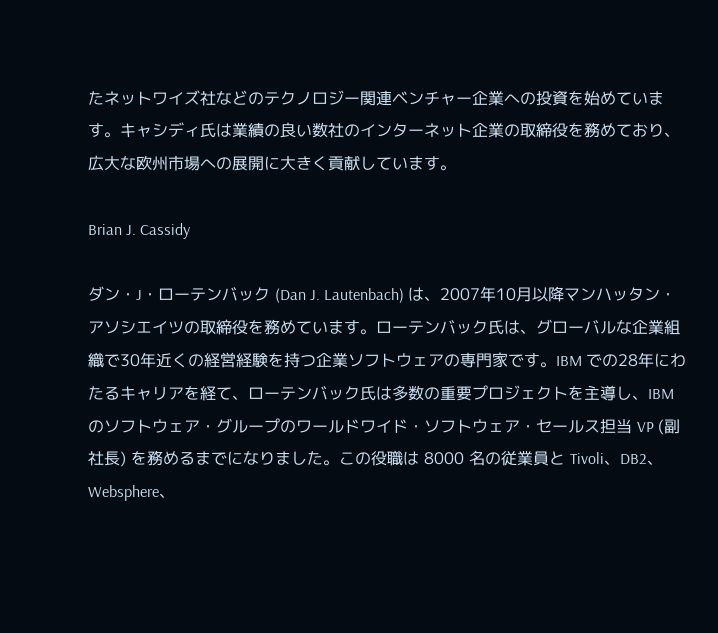たネットワイズ社などのテクノロジー関連ベンチャー企業への投資を始めています。キャシディ氏は業績の良い数社のインターネット企業の取締役を務めており、広大な欧州市場への展開に大きく貢献しています。

Brian J. Cassidy

ダン・J・ローテンバック (Dan J. Lautenbach) は、2007年10月以降マンハッタン・アソシエイツの取締役を務めています。ローテンバック氏は、グローバルな企業組織で30年近くの経営経験を持つ企業ソフトウェアの専門家です。IBM での28年にわたるキャリアを経て、ローテンバック氏は多数の重要プロジェクトを主導し、IBM のソフトウェア・グループのワールドワイド・ソフトウェア・セールス担当 VP (副社長) を務めるまでになりました。この役職は 8000 名の従業員と Tivoli、DB2、Websphere、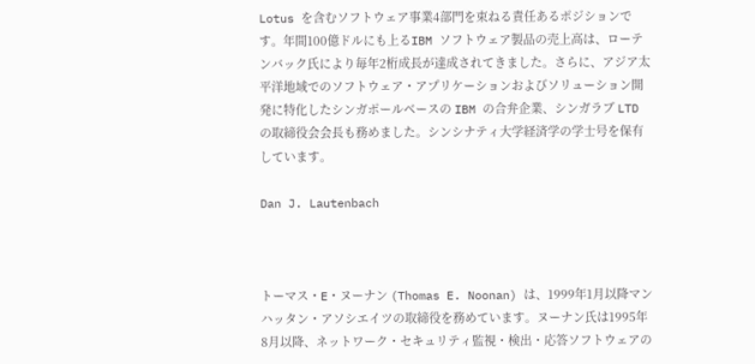Lotus を含むソフトウェア事業4部門を束ねる責任あるポジションです。年間100億ドルにも上るIBM ソフトウェア製品の売上高は、ローテンバック氏により毎年2桁成長が達成されてきました。さらに、アジア太平洋地域でのソフトウェア・アプリケーションおよびソリューション開発に特化したシンガポールベースの IBM の合弁企業、シンガラブ LTD の取締役会会長も務めました。シンシナティ大学経済学の学士号を保有しています。

Dan J. Lautenbach



トーマス・E・ヌーナン (Thomas E. Noonan) は、1999年1月以降マンハッタン・アソシエイツの取締役を務めています。ヌーナン氏は1995年8月以降、ネットワーク・セキュリティ監視・検出・応答ソフトウェアの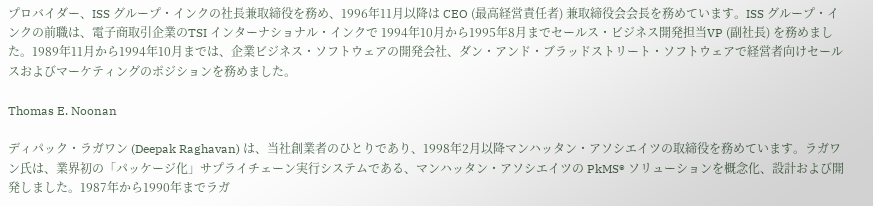プロバイダー、ISS グループ・インクの社長兼取締役を務め、1996年11月以降は CEO (最高経営責任者) 兼取締役会会長を務めています。ISS グループ・インクの前職は、電子商取引企業のTSI インターナショナル・インクで 1994年10月から1995年8月までセールス・ビジネス開発担当VP (副社長) を務めました。1989年11月から1994年10月までは、企業ビジネス・ソフトウェアの開発会社、ダン・アンド・ブラッドストリート・ソフトウェアで経営者向けセールスおよびマーケティングのポジションを務めました。

Thomas E. Noonan

ディパック・ラガワン (Deepak Raghavan) は、当社創業者のひとりであり、1998年2月以降マンハッタン・アソシエイツの取締役を務めています。ラガワン氏は、業界初の「パッケージ化」サプライチェーン実行システムである、マンハッタン・アソシエイツの PkMS® ソリューションを概念化、設計および開発しました。1987年から1990年までラガ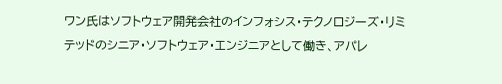ワン氏はソフトウェア開発会社のインフォシス・テクノロジーズ・リミテッドのシニア・ソフトウェア・エンジニアとして働き、アパレ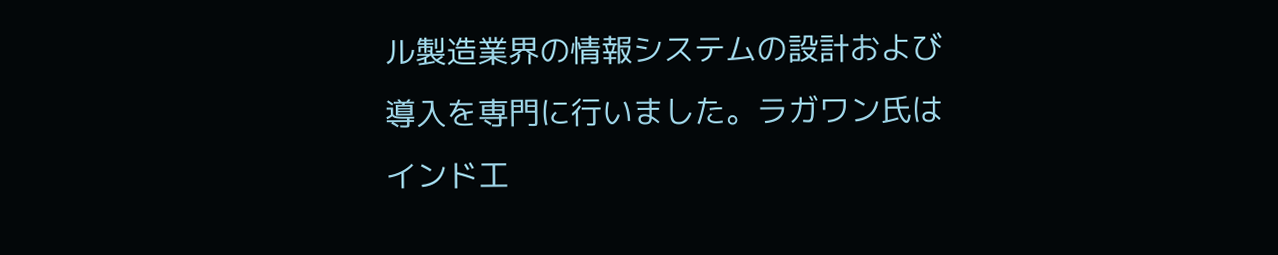ル製造業界の情報システムの設計および導入を専門に行いました。ラガワン氏はインド工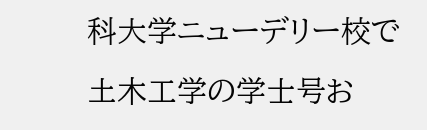科大学ニューデリー校で土木工学の学士号お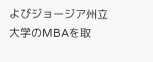よびジョージア州立大学のMBAを取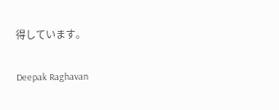得しています。

Deepak Raghavan